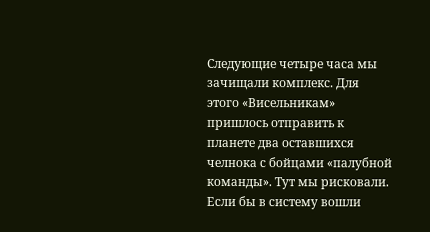Следующие четыре часа мы зачищали комплекс. Для этого «Висельникам» пришлось отправить к планете два оставшихся челнока с бойцами «палубной команды». Тут мы рисковали. Если бы в систему вошли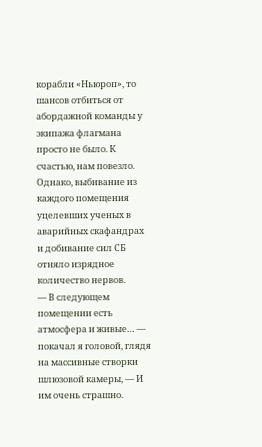корабли «Ньюроп», то шансов отбиться от абордажной команды у экипажа флагмана просто не было. К счастью, нам повезло. Однако, выбивание из каждого помещения уцелевших ученых в аварийных скафандрах и добивание сил СБ отняло изрядное количество нервов.
— В следующем помещении есть атмосфера и живые… — покачал я головой, глядя на массивные створки шлюзовой камеры, — И им очень страшно.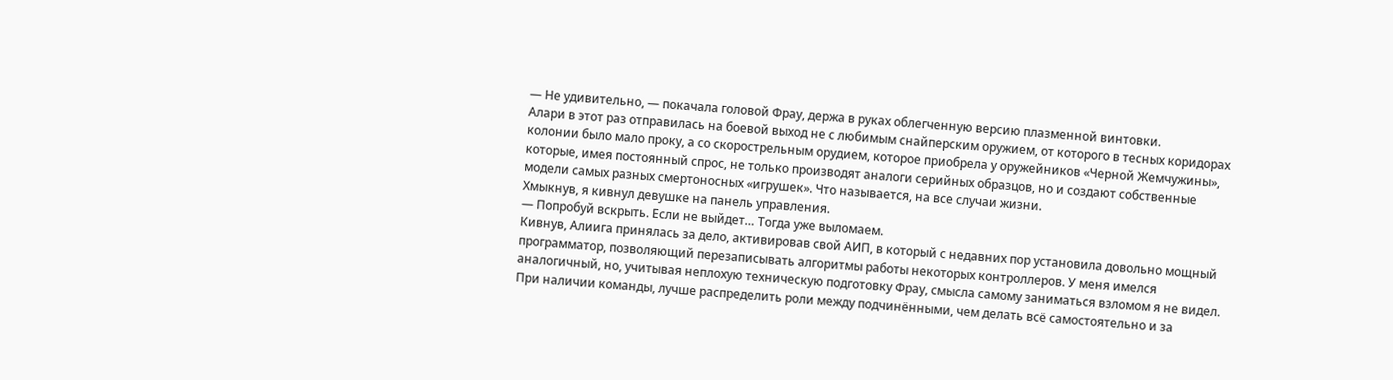— Не удивительно, — покачала головой Фрау, держа в руках облегченную версию плазменной винтовки.
Алари в этот раз отправилась на боевой выход не с любимым снайперским оружием, от которого в тесных коридорах колонии было мало проку, а со скорострельным орудием, которое приобрела у оружейников «Черной Жемчужины», которые, имея постоянный спрос, не только производят аналоги серийных образцов, но и создают собственные модели самых разных смертоносных «игрушек». Что называется, на все случаи жизни.
Хмыкнув, я кивнул девушке на панель управления.
— Попробуй вскрыть. Если не выйдет… Тогда уже выломаем.
Кивнув, Алиига принялась за дело, активировав свой АИП, в который с недавних пор установила довольно мощный программатор, позволяющий перезаписывать алгоритмы работы некоторых контроллеров. У меня имелся аналогичный, но, учитывая неплохую техническую подготовку Фрау, смысла самому заниматься взломом я не видел. При наличии команды, лучше распределить роли между подчинёнными, чем делать всё самостоятельно и за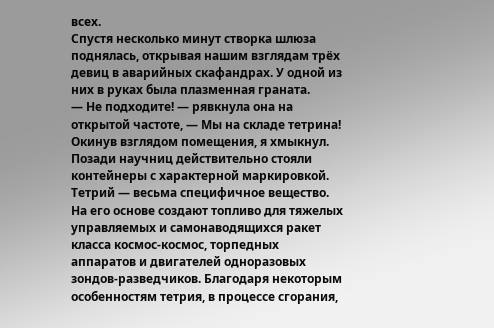всех.
Спустя несколько минут створка шлюза поднялась, открывая нашим взглядам трёх девиц в аварийных скафандрах. У одной из них в руках была плазменная граната.
— Не подходите! — рявкнула она на открытой частоте, — Мы на складе тетрина!
Окинув взглядом помещения, я хмыкнул. Позади научниц действительно стояли контейнеры с характерной маркировкой. Тетрий — весьма специфичное вещество. На его основе создают топливо для тяжелых управляемых и самонаводящихся ракет класса космос-космос, торпедных аппаратов и двигателей одноразовых зондов-разведчиков. Благодаря некоторым особенностям тетрия, в процессе сгорания,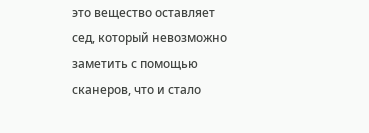это вещество оставляет сед, который невозможно заметить с помощью сканеров, что и стало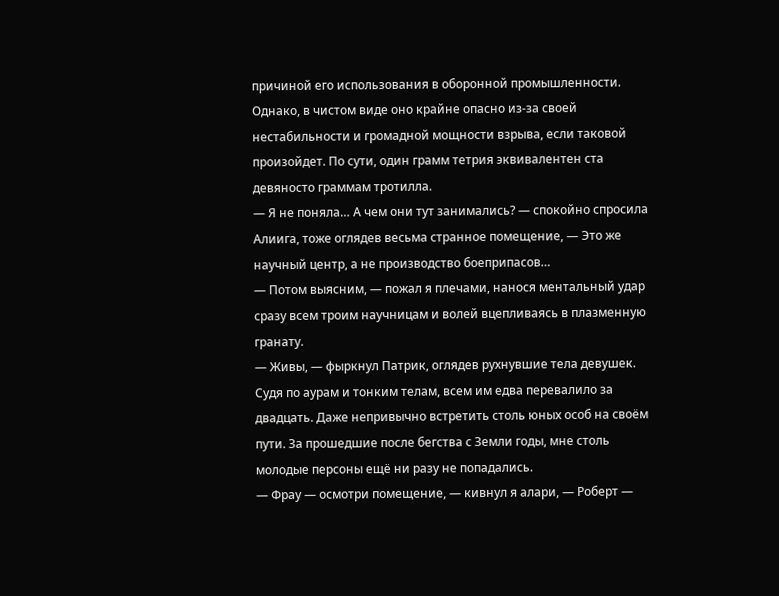причиной его использования в оборонной промышленности. Однако, в чистом виде оно крайне опасно из-за своей нестабильности и громадной мощности взрыва, если таковой произойдет. По сути, один грамм тетрия эквивалентен ста девяносто граммам тротилла.
— Я не поняла… А чем они тут занимались? — спокойно спросила Алиига, тоже оглядев весьма странное помещение, — Это же научный центр, а не производство боеприпасов…
— Потом выясним, — пожал я плечами, нанося ментальный удар сразу всем троим научницам и волей вцепливаясь в плазменную гранату.
— Живы, — фыркнул Патрик, оглядев рухнувшие тела девушек.
Судя по аурам и тонким телам, всем им едва перевалило за двадцать. Даже непривычно встретить столь юных особ на своём пути. За прошедшие после бегства с Земли годы, мне столь молодые персоны ещё ни разу не попадались.
— Фрау — осмотри помещение, — кивнул я алари, — Роберт —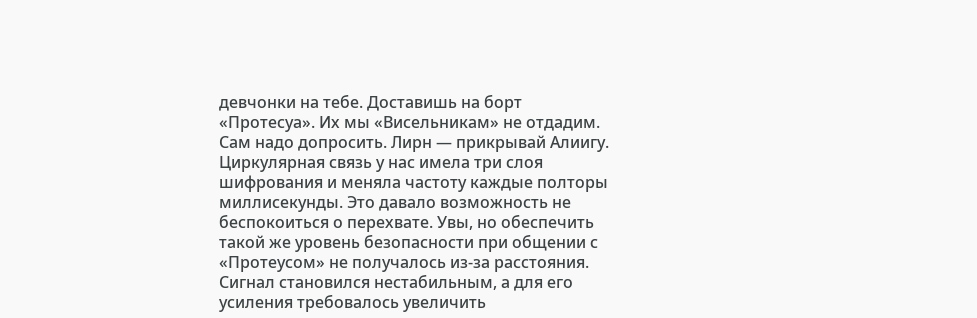девчонки на тебе. Доставишь на борт «Протесуа». Их мы «Висельникам» не отдадим. Сам надо допросить. Лирн — прикрывай Алиигу.
Циркулярная связь у нас имела три слоя шифрования и меняла частоту каждые полторы миллисекунды. Это давало возможность не беспокоиться о перехвате. Увы, но обеспечить такой же уровень безопасности при общении с «Протеусом» не получалось из-за расстояния. Сигнал становился нестабильным, а для его усиления требовалось увеличить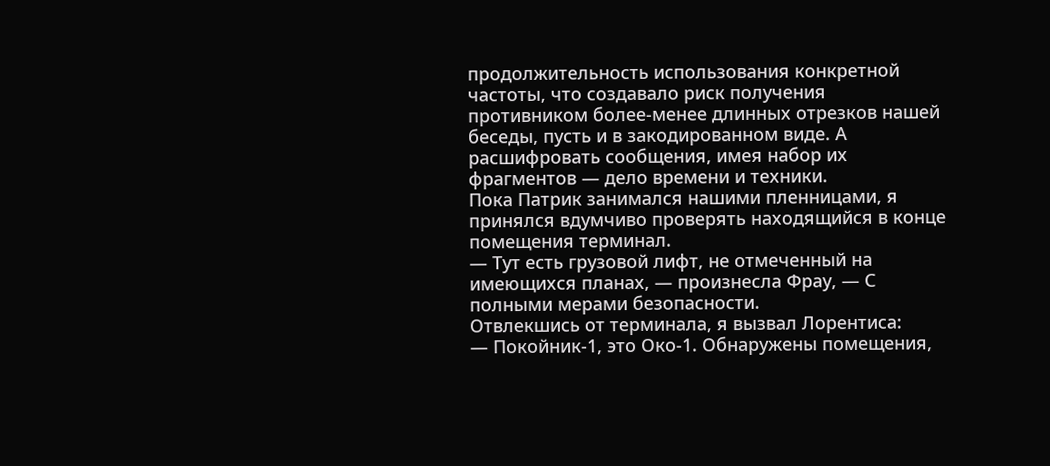продолжительность использования конкретной частоты, что создавало риск получения противником более-менее длинных отрезков нашей беседы, пусть и в закодированном виде. А расшифровать сообщения, имея набор их фрагментов — дело времени и техники.
Пока Патрик занимался нашими пленницами, я принялся вдумчиво проверять находящийся в конце помещения терминал.
— Тут есть грузовой лифт, не отмеченный на имеющихся планах, — произнесла Фрау, — С полными мерами безопасности.
Отвлекшись от терминала, я вызвал Лорентиса:
— Покойник-1, это Око-1. Обнаружены помещения,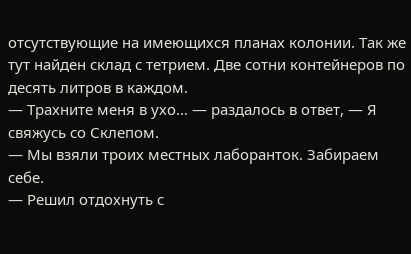отсутствующие на имеющихся планах колонии. Так же тут найден склад с тетрием. Две сотни контейнеров по десять литров в каждом.
— Трахните меня в ухо… — раздалось в ответ, — Я свяжусь со Склепом.
— Мы взяли троих местных лаборанток. Забираем себе.
— Решил отдохнуть с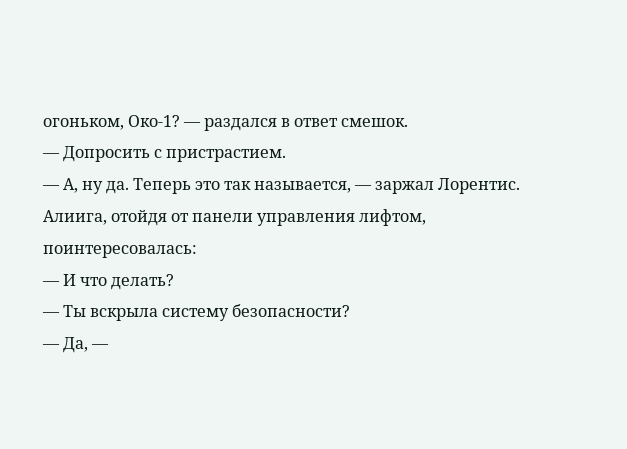огоньком, Око-1? — раздался в ответ смешок.
— Допросить с пристрастием.
— А, ну да. Теперь это так называется, — заржал Лорентис.
Алиига, отойдя от панели управления лифтом, поинтересовалась:
— И что делать?
— Ты вскрыла систему безопасности?
— Да, —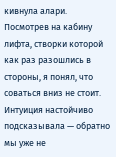кивнула алари.
Посмотрев на кабину лифта, створки которой как раз разошлись в стороны, я понял, что соваться вниз не стоит. Интуиция настойчиво подсказывала — обратно мы уже не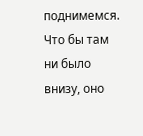поднимемся. Что бы там ни было внизу, оно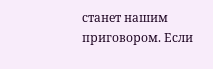станет нашим приговором. Если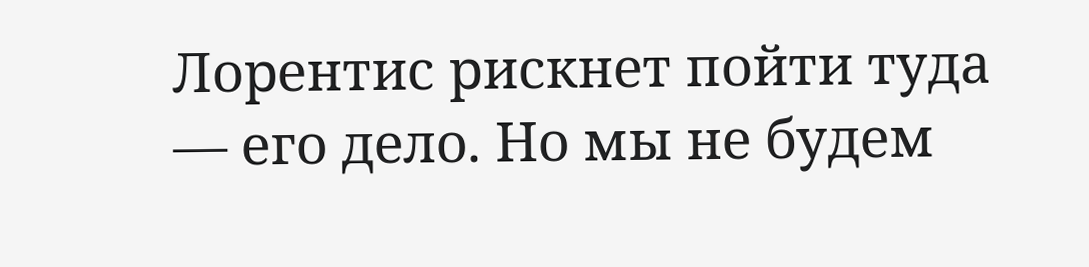Лорентис рискнет пойти туда — его дело. Но мы не будем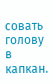совать голову в капкан.